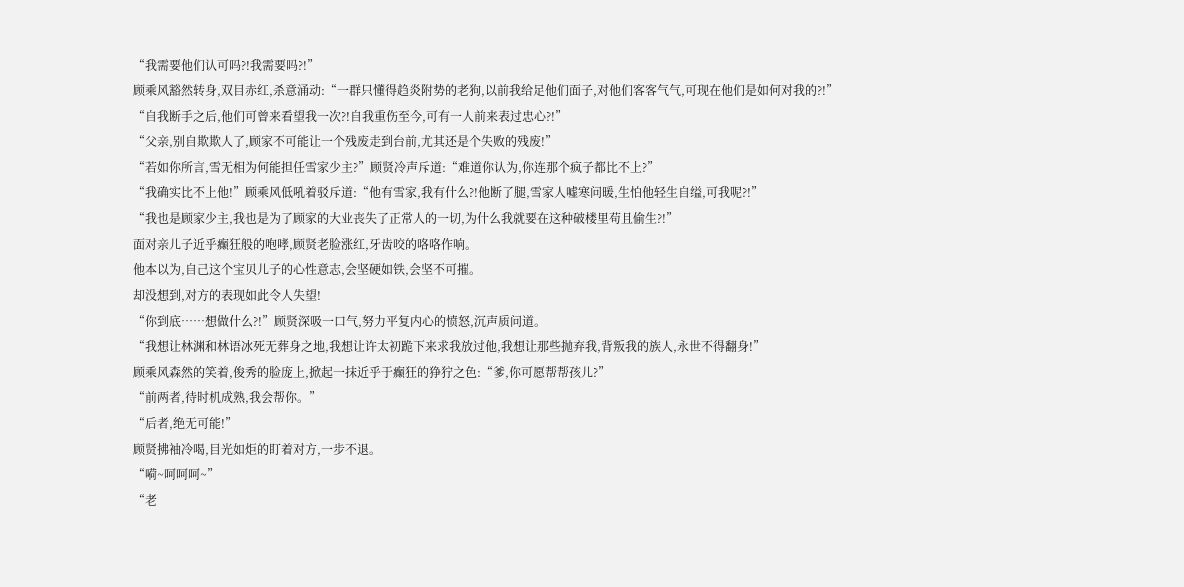“我需要他们认可吗?!我需要吗?!”
顾乘风豁然转身,双目赤红,杀意涌动:“一群只懂得趋炎附势的老狗,以前我给足他们面子,对他们客客气气,可现在他们是如何对我的?!”
“自我断手之后,他们可曾来看望我一次?!自我重伤至今,可有一人前来表过忠心?!”
“父亲,别自欺欺人了,顾家不可能让一个残废走到台前,尤其还是个失败的残废!”
“若如你所言,雪无相为何能担任雪家少主?”顾贤冷声斥道:“难道你认为,你连那个疯子都比不上?”
“我确实比不上他!”顾乘风低吼着驳斥道:“他有雪家,我有什么?!他断了腿,雪家人嘘寒问暖,生怕他轻生自缢,可我呢?!”
“我也是顾家少主,我也是为了顾家的大业丧失了正常人的一切,为什么我就要在这种破楼里苟且偷生?!”
面对亲儿子近乎癫狂般的咆哮,顾贤老脸涨红,牙齿咬的咯咯作响。
他本以为,自己这个宝贝儿子的心性意志,会坚硬如铁,会坚不可摧。
却没想到,对方的表现如此令人失望!
“你到底……想做什么?!”顾贤深吸一口气,努力平复内心的愤怒,沉声质问道。
“我想让林渊和林语冰死无葬身之地,我想让许太初跪下来求我放过他,我想让那些抛弃我,背叛我的族人,永世不得翻身!”
顾乘风森然的笑着,俊秀的脸庞上,掀起一抹近乎于癫狂的狰狞之色:“爹,你可愿帮帮孩儿?”
“前两者,待时机成熟,我会帮你。”
“后者,绝无可能!”
顾贤拂袖冷喝,目光如炬的盯着对方,一步不退。
“嗬~呵呵呵~”
“老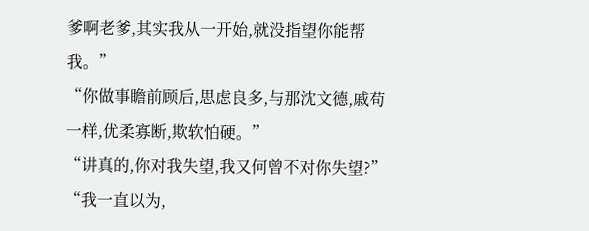爹啊老爹,其实我从一开始,就没指望你能帮我。”
“你做事瞻前顾后,思虑良多,与那沈文德,戚苟一样,优柔寡断,欺软怕硬。”
“讲真的,你对我失望,我又何曾不对你失望?”
“我一直以为,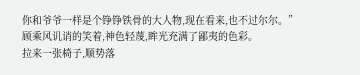你和爷爷一样是个铮铮铁骨的大人物,现在看来,也不过尔尔。”
顾乘风讥诮的笑着,神色轻蔑,眸光充满了鄙夷的色彩。
拉来一张椅子,顺势落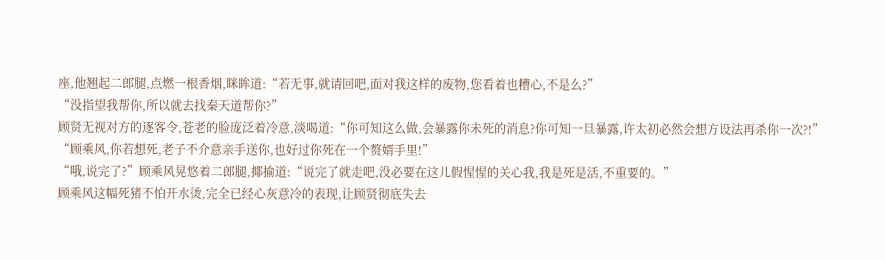座,他翘起二郎腿,点燃一根香烟,眯眸道:“若无事,就请回吧,面对我这样的废物,您看着也糟心,不是么?”
“没指望我帮你,所以就去找秦天道帮你?”
顾贤无视对方的逐客令,苍老的脸庞泛着冷意,淡喝道:“你可知这么做,会暴露你未死的消息?你可知一旦暴露,许太初必然会想方设法再杀你一次?!”
“顾乘风,你若想死,老子不介意亲手送你,也好过你死在一个赘婿手里!”
“哦,说完了?”顾乘风晃悠着二郎腿,揶揄道:“说完了就走吧,没必要在这儿假惺惺的关心我,我是死是活,不重要的。”
顾乘风这幅死猪不怕开水烫,完全已经心灰意冷的表现,让顾贤彻底失去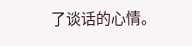了谈话的心情。